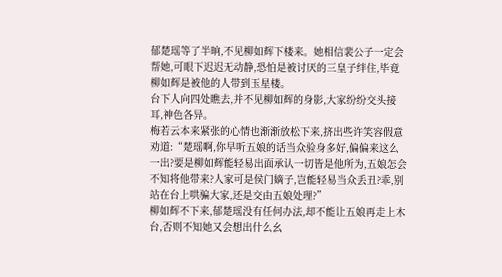郁楚瑶等了半晌,不见柳如辉下楼来。她相信裴公子一定会帮她,可眼下迟迟无动静,恐怕是被讨厌的三皇子绊住,毕竟柳如辉是被他的人带到玉星楼。
台下人向四处瞧去,并不见柳如辉的身影,大家纷纷交头接耳,神色各异。
梅若云本来紧张的心情也渐渐放松下来,挤出些许笑容假意劝道:“楚瑶啊,你早听五娘的话当众验身多好,偏偏来这么一出?要是柳如辉能轻易出面承认一切皆是他所为,五娘怎会不知将他带来?人家可是侯门嫡子,岂能轻易当众丢丑?乖,别站在台上哄骗大家,还是交由五娘处理?”
柳如辉不下来,郁楚瑶没有任何办法,却不能让五娘再走上木台,否则不知她又会想出什么幺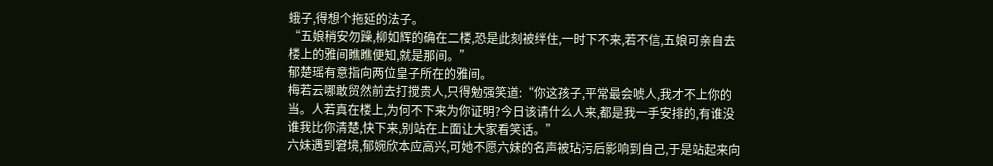蛾子,得想个拖延的法子。
“五娘稍安勿躁,柳如辉的确在二楼,恐是此刻被绊住,一时下不来,若不信,五娘可亲自去楼上的雅间瞧瞧便知,就是那间。”
郁楚瑶有意指向两位皇子所在的雅间。
梅若云哪敢贸然前去打搅贵人,只得勉强笑道:“你这孩子,平常最会唬人,我才不上你的当。人若真在楼上,为何不下来为你证明?今日该请什么人来,都是我一手安排的,有谁没谁我比你清楚,快下来,别站在上面让大家看笑话。”
六妹遇到窘境,郁婉欣本应高兴,可她不愿六妹的名声被玷污后影响到自己,于是站起来向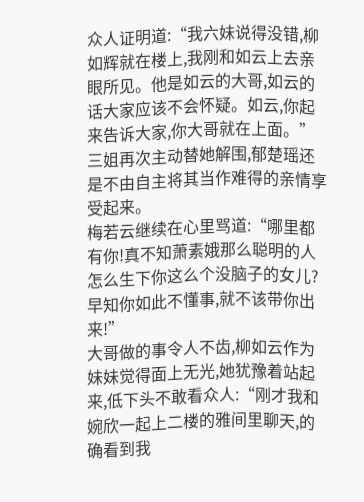众人证明道:“我六妹说得没错,柳如辉就在楼上,我刚和如云上去亲眼所见。他是如云的大哥,如云的话大家应该不会怀疑。如云,你起来告诉大家,你大哥就在上面。”
三姐再次主动替她解围,郁楚瑶还是不由自主将其当作难得的亲情享受起来。
梅若云继续在心里骂道:“哪里都有你!真不知萧素娥那么聪明的人怎么生下你这么个没脑子的女儿?早知你如此不懂事,就不该带你出来!”
大哥做的事令人不齿,柳如云作为妹妹觉得面上无光,她犹豫着站起来,低下头不敢看众人:“刚才我和婉欣一起上二楼的雅间里聊天,的确看到我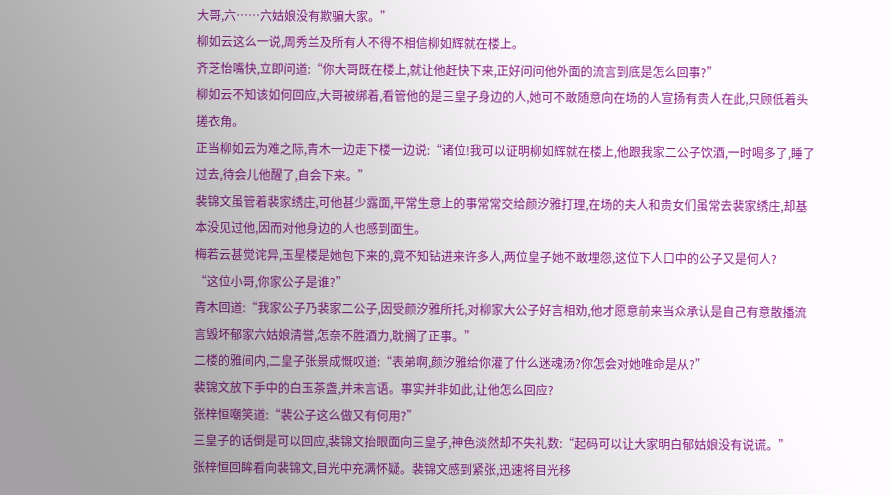大哥,六……六姑娘没有欺骗大家。”
柳如云这么一说,周秀兰及所有人不得不相信柳如辉就在楼上。
齐芝怡嘴快,立即问道:“你大哥既在楼上,就让他赶快下来,正好问问他外面的流言到底是怎么回事?”
柳如云不知该如何回应,大哥被绑着,看管他的是三皇子身边的人,她可不敢随意向在场的人宣扬有贵人在此,只顾低着头搓衣角。
正当柳如云为难之际,青木一边走下楼一边说:“诸位!我可以证明柳如辉就在楼上,他跟我家二公子饮酒,一时喝多了,睡了过去,待会儿他醒了,自会下来。”
裴锦文虽管着裴家绣庄,可他甚少露面,平常生意上的事常常交给颜汐雅打理,在场的夫人和贵女们虽常去裴家绣庄,却基本没见过他,因而对他身边的人也感到面生。
梅若云甚觉诧异,玉星楼是她包下来的,竟不知钻进来许多人,两位皇子她不敢埋怨,这位下人口中的公子又是何人?
“这位小哥,你家公子是谁?”
青木回道:“我家公子乃裴家二公子,因受颜汐雅所托,对柳家大公子好言相劝,他才愿意前来当众承认是自己有意散播流言毁坏郁家六姑娘清誉,怎奈不胜酒力,耽搁了正事。”
二楼的雅间内,二皇子张景成慨叹道:“表弟啊,颜汐雅给你灌了什么迷魂汤?你怎会对她唯命是从?”
裴锦文放下手中的白玉茶盏,并未言语。事实并非如此,让他怎么回应?
张梓恒嘲笑道:“裴公子这么做又有何用?”
三皇子的话倒是可以回应,裴锦文抬眼面向三皇子,神色淡然却不失礼数:“起码可以让大家明白郁姑娘没有说谎。”
张梓恒回眸看向裴锦文,目光中充满怀疑。裴锦文感到紧张,迅速将目光移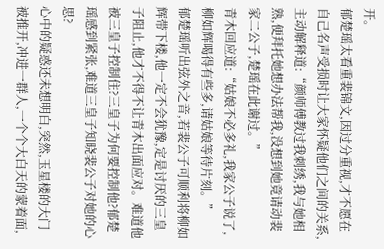开。
郁楚瑶太看重裴锦文,因过分重视,才不愿在自己名声受损时让大家怀疑他们之间的关系,主动解释道:“颜师傅教过我刺绣,我与她相熟,便拜托她想办法帮我,没想到她竟请动裴家二公子,楚瑶在此谢过。”
青木回应道:“姑娘不必多礼,我家公子说了,柳如辉喝得有些多,请姑娘等待片刻。”
郁楚瑶听出弦外之音,若裴公子可顺利将柳如辉带下楼,他一定不会犹豫,定是讨厌的三皇子阻止,他才不得不让青木出面应对。难道他被三皇子控制住?三皇子为何要控制他?郁楚瑶感到紧张,难道三皇子知晓裴公子对她的心思?
心中的疑惑还未想明白,突然,玉星楼的大门被推开,冲进一群人,一个个大白天的蒙着面,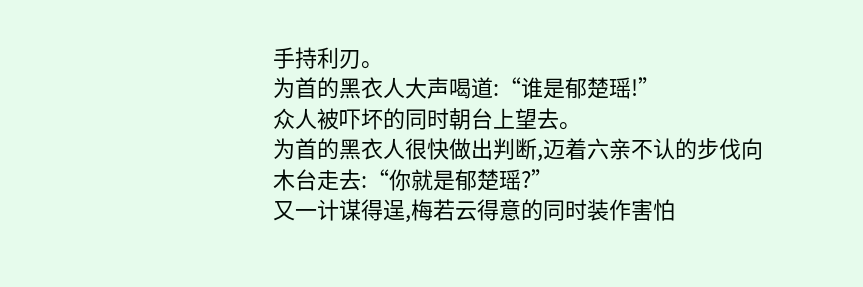手持利刃。
为首的黑衣人大声喝道:“谁是郁楚瑶!”
众人被吓坏的同时朝台上望去。
为首的黑衣人很快做出判断,迈着六亲不认的步伐向木台走去:“你就是郁楚瑶?”
又一计谋得逞,梅若云得意的同时装作害怕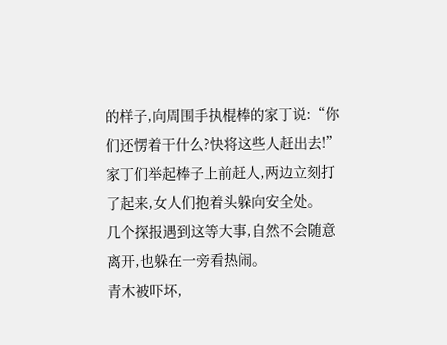的样子,向周围手执棍棒的家丁说:“你们还愣着干什么?快将这些人赶出去!”
家丁们举起棒子上前赶人,两边立刻打了起来,女人们抱着头躲向安全处。
几个探报遇到这等大事,自然不会随意离开,也躲在一旁看热闹。
青木被吓坏,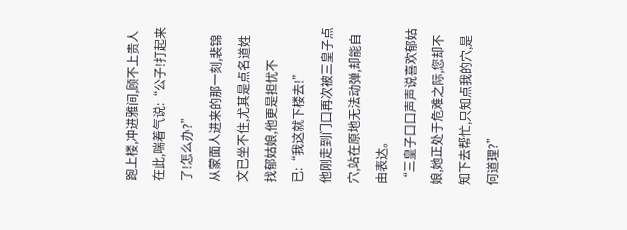跑上楼,冲进雅间,顾不上贵人在此,喘着气说:“公子!打起来了!怎么办?”
从蒙面人进来的那一刻,裴锦文已坐不住,尤其是点名道姓找郁姑娘,他更是担忧不已:“我这就下楼去!”
他刚走到门口再次被三皇子点穴,站在原地无法动弹,却能自由表达。
“三皇子口口声声说喜欢郁姑娘,她正处于危难之际,您却不知下去帮忙,只知点我的穴,是何道理?”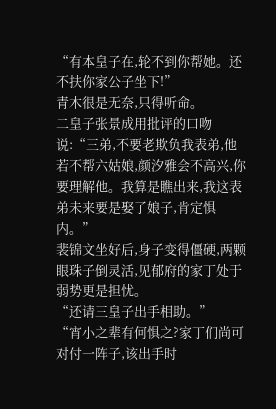“有本皇子在,轮不到你帮她。还不扶你家公子坐下!”
青木很是无奈,只得听命。
二皇子张景成用批评的口吻说:“三弟,不要老欺负我表弟,他若不帮六姑娘,颜汐雅会不高兴,你要理解他。我算是瞧出来,我这表弟未来要是娶了娘子,肯定惧内。”
裴锦文坐好后,身子变得僵硬,两颗眼珠子倒灵活,见郁府的家丁处于弱势更是担忧。
“还请三皇子出手相助。”
“宵小之辈有何惧之?家丁们尚可对付一阵子,该出手时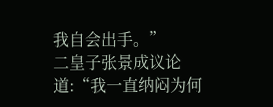我自会出手。”
二皇子张景成议论道:“我一直纳闷为何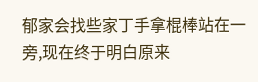郁家会找些家丁手拿棍棒站在一旁,现在终于明白原来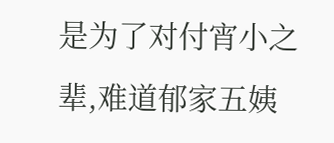是为了对付宵小之辈,难道郁家五姨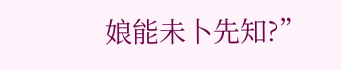娘能未卜先知?”